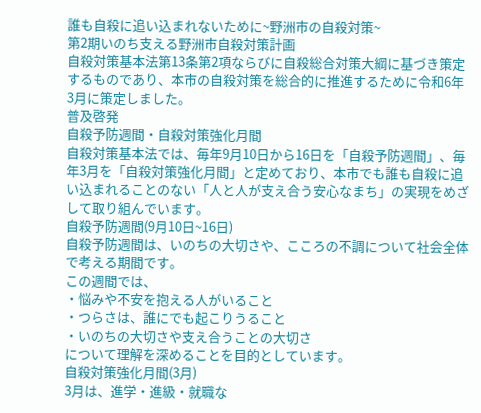誰も自殺に追い込まれないために~野洲市の自殺対策~
第2期いのち支える野洲市自殺対策計画
自殺対策基本法第13条第2項ならびに自殺総合対策大綱に基づき策定するものであり、本市の自殺対策を総合的に推進するために令和6年3月に策定しました。
普及啓発
自殺予防週間・自殺対策強化月間
自殺対策基本法では、毎年9月10日から16日を「自殺予防週間」、毎年3月を「自殺対策強化月間」と定めており、本市でも誰も自殺に追い込まれることのない「人と人が支え合う安心なまち」の実現をめざして取り組んでいます。
自殺予防週間(9月10日~16日)
自殺予防週間は、いのちの大切さや、こころの不調について社会全体で考える期間です。
この週間では、
・悩みや不安を抱える人がいること
・つらさは、誰にでも起こりうること
・いのちの大切さや支え合うことの大切さ
について理解を深めることを目的としています。
自殺対策強化月間(3月)
3月は、進学・進級・就職な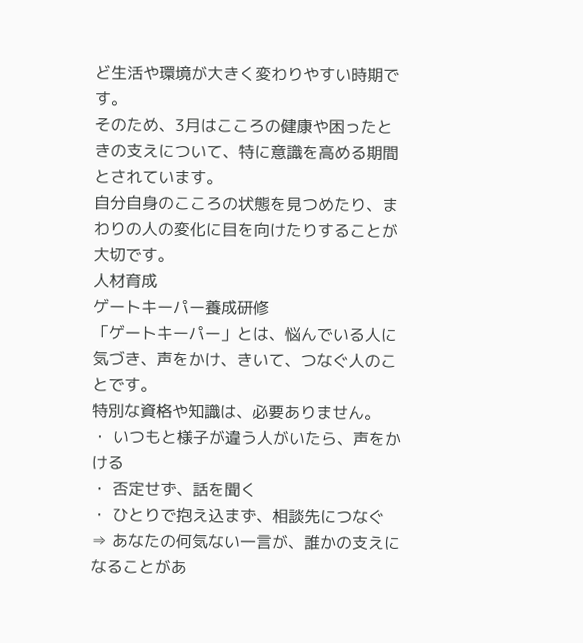ど生活や環境が大きく変わりやすい時期です。
そのため、3月はこころの健康や困ったときの支えについて、特に意識を高める期間とされています。
自分自身のこころの状態を見つめたり、まわりの人の変化に目を向けたりすることが大切です。
人材育成
ゲートキーパー養成研修
「ゲートキーパー」とは、悩んでいる人に気づき、声をかけ、きいて、つなぐ人のことです。
特別な資格や知識は、必要ありません。
・ いつもと様子が違う人がいたら、声をかける
・ 否定せず、話を聞く
・ ひとりで抱え込まず、相談先につなぐ
⇒ あなたの何気ない一言が、誰かの支えになることがあ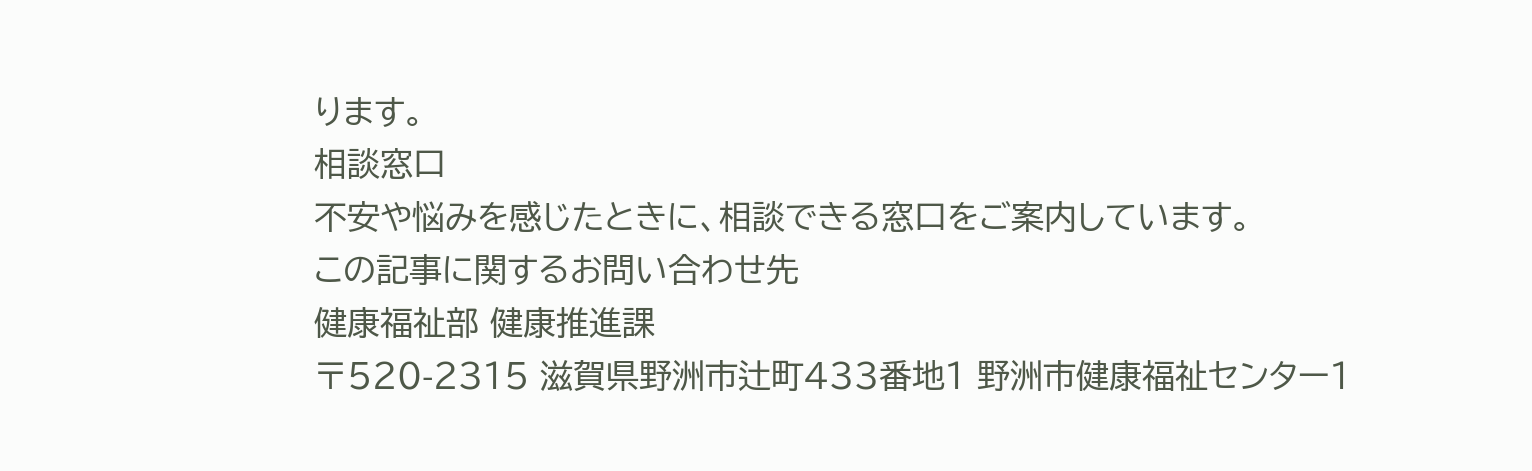ります。
相談窓口
不安や悩みを感じたときに、相談できる窓口をご案内しています。
この記事に関するお問い合わせ先
健康福祉部 健康推進課
〒520-2315 滋賀県野洲市辻町433番地1 野洲市健康福祉センター1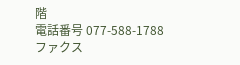階
電話番号 077-588-1788
ファクス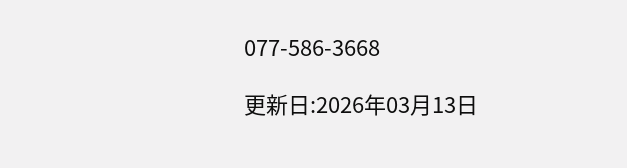077-586-3668

更新日:2026年03月13日